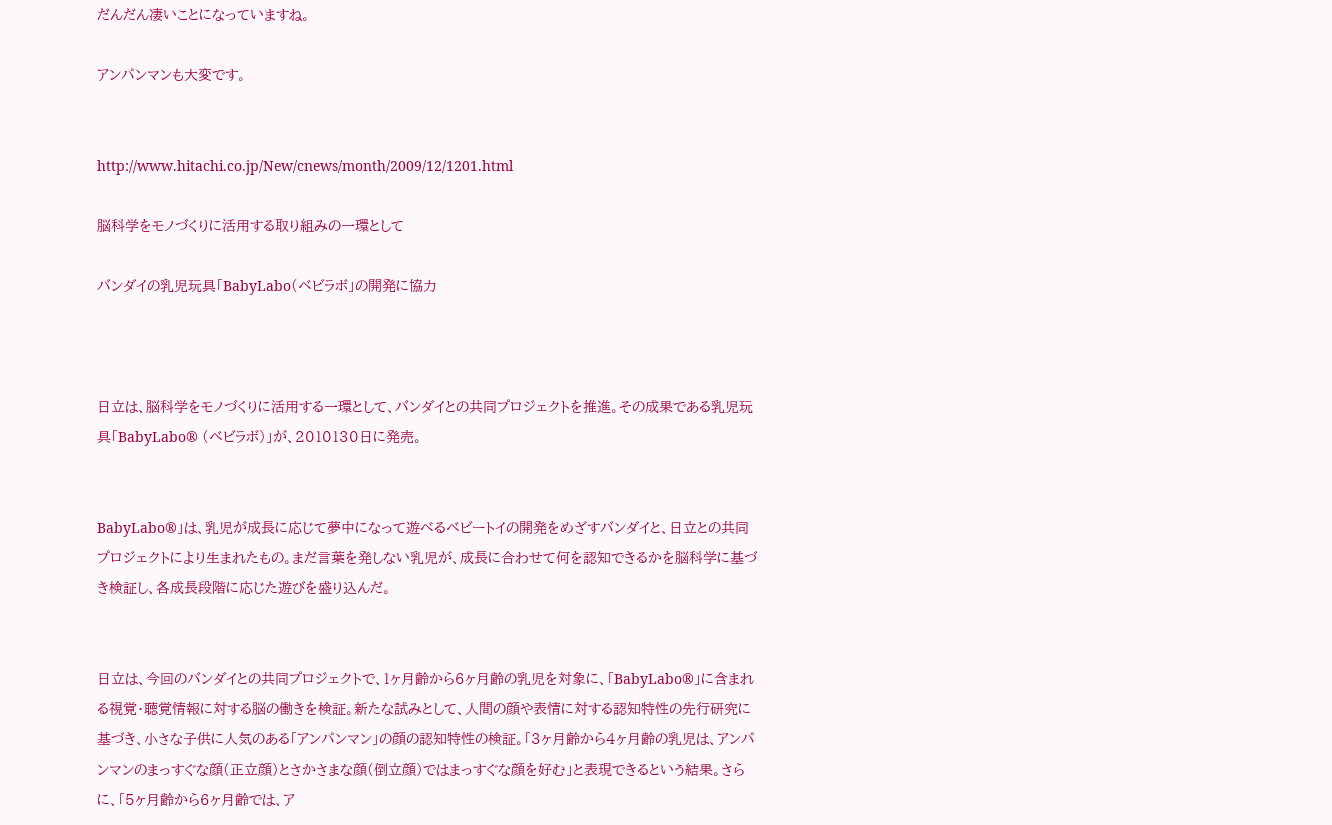だんだん凄いことになっていますね。

アンパンマンも大変です。


http://www.hitachi.co.jp/New/cnews/month/2009/12/1201.html

脳科学をモノづくりに活用する取り組みの一環として

バンダイの乳児玩具「BabyLabo(ベビラボ」の開発に協力



日立は、脳科学をモノづくりに活用する一環として、バンダイとの共同プロジェクトを推進。その成果である乳児玩具「BabyLabo® (ベビラボ)」が、2010130日に発売。


BabyLabo®」は、乳児が成長に応じて夢中になって遊べるベビートイの開発をめざすバンダイと、日立との共同プロジェクトにより生まれたもの。まだ言葉を発しない乳児が、成長に合わせて何を認知できるかを脳科学に基づき検証し、各成長段階に応じた遊びを盛り込んだ。


日立は、今回のバンダイとの共同プロジェクトで、1ヶ月齢から6ヶ月齢の乳児を対象に、「BabyLabo®」に含まれる視覚・聴覚情報に対する脳の働きを検証。新たな試みとして、人間の顔や表情に対する認知特性の先行研究に基づき、小さな子供に人気のある「アンパンマン」の顔の認知特性の検証。「3ヶ月齢から4ヶ月齢の乳児は、アンパンマンのまっすぐな顔(正立顔)とさかさまな顔(倒立顔)ではまっすぐな顔を好む」と表現できるという結果。さらに、「5ヶ月齢から6ヶ月齢では、ア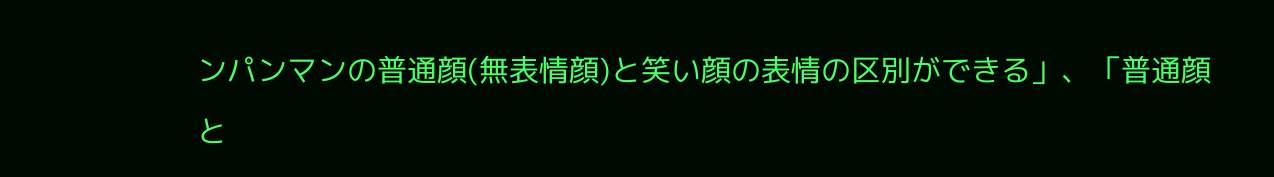ンパンマンの普通顔(無表情顔)と笑い顔の表情の区別ができる」、「普通顔と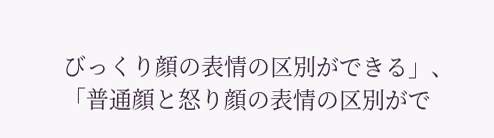びっくり顔の表情の区別ができる」、「普通顔と怒り顔の表情の区別がで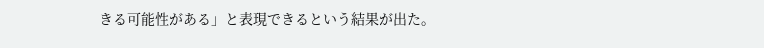きる可能性がある」と表現できるという結果が出た。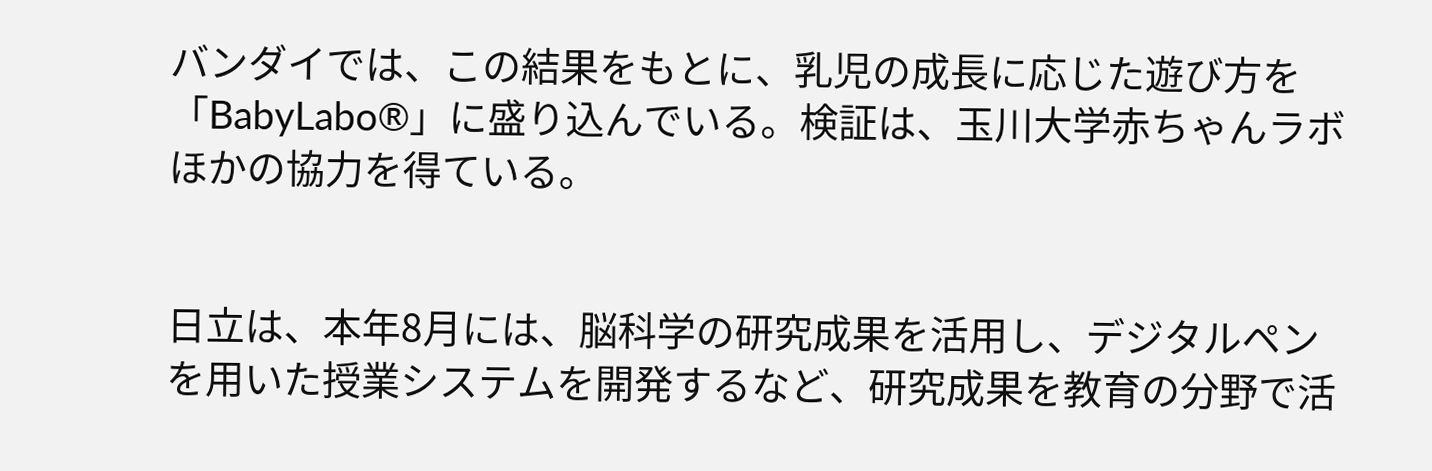バンダイでは、この結果をもとに、乳児の成長に応じた遊び方を「BabyLabo®」に盛り込んでいる。検証は、玉川大学赤ちゃんラボほかの協力を得ている。


日立は、本年8月には、脳科学の研究成果を活用し、デジタルペンを用いた授業システムを開発するなど、研究成果を教育の分野で活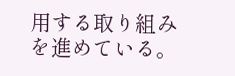用する取り組みを進めている。